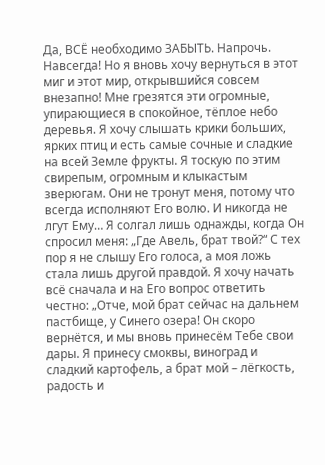Да, ВСЁ необходимо ЗАБЫТЬ. Напрочь. Навсегда! Но я вновь хочу вернуться в этот миг и этот мир, открывшийся совсем внезапно! Мне грезятся эти огромные, упирающиеся в спокойное, тёплое небо деревья. Я хочу слышать крики больших, ярких птиц и есть самые сочные и сладкие на всей Земле фрукты. Я тоскую по этим свирепым, огромным и клыкастым зверюгам. Они не тронут меня, потому что всегда исполняют Его волю. И никогда не лгут Ему… Я солгал лишь однажды, когда Он спросил меня: „Где Авель, брат твой?“ С тех пор я не слышу Его голоса, а моя ложь стала лишь другой правдой. Я хочу начать всё сначала и на Его вопрос ответить честно: „Отче, мой брат сейчас на дальнем пастбище, у Синего озера! Он скоро вернётся, и мы вновь принесём Тебе свои дары. Я принесу смоквы, виноград и сладкий картофель, а брат мой – лёгкость, радость и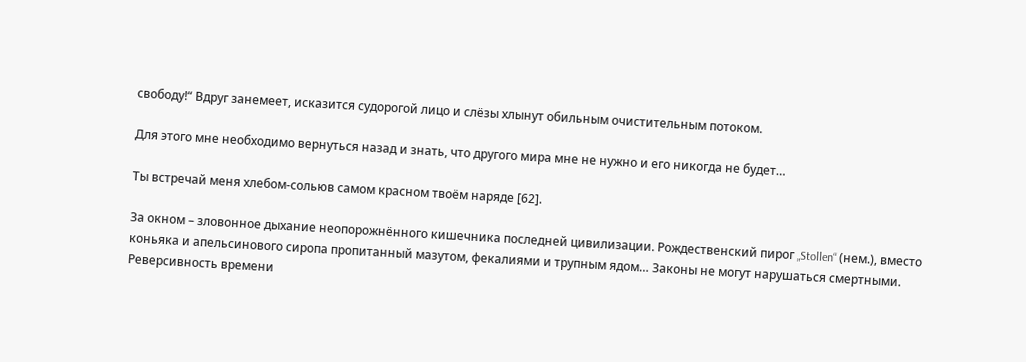свободу!“ Вдруг занемеет, исказится судорогой лицо и слёзы хлынут обильным очистительным потоком.

Для этого мне необходимо вернуться назад и знать, что другого мира мне не нужно и его никогда не будет…

Ты встречай меня хлебом-сольюв самом красном твоём наряде [62].

За окном – зловонное дыхание неопорожнённого кишечника последней цивилизации. Рождественский пирог „Stollen“ (нем.), вместо коньяка и апельсинового сиропа пропитанный мазутом, фекалиями и трупным ядом… Законы не могут нарушаться смертными. Реверсивность времени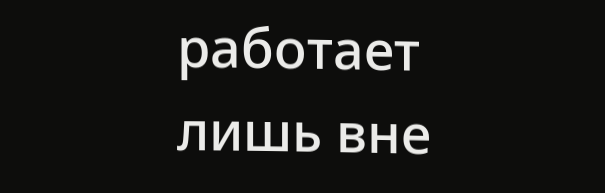работает лишь вне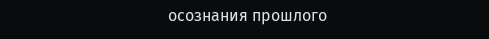осознания прошлого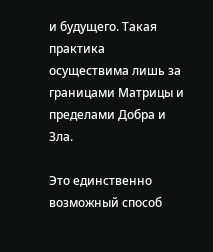и будущего. Такая практика осуществима лишь за границами Матрицы и пределами Добра и Зла.

Это единственно возможный способ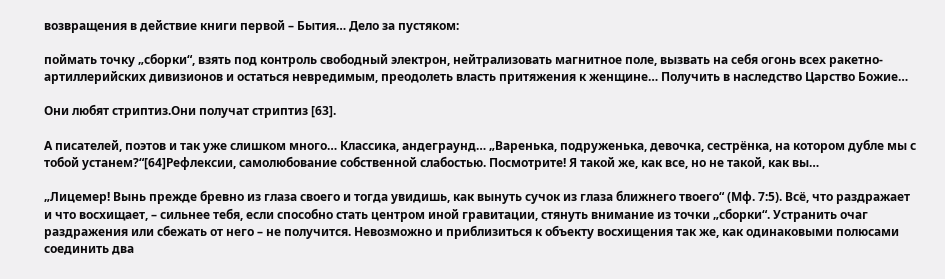возвращения в действие книги первой – Бытия… Дело за пустяком:

поймать точку „сборки“, взять под контроль свободный электрон, нейтрализовать магнитное поле, вызвать на себя огонь всех ракетно-артиллерийских дивизионов и остаться невредимым, преодолеть власть притяжения к женщине… Получить в наследство Царство Божие…

Они любят стриптиз.Они получат стриптиз [63].

А писателей, поэтов и так уже слишком много… Классика, андеграунд… „Варенька, подруженька, девочка, сестрёнка, на котором дубле мы с тобой устанем?“[64]Рефлексии, самолюбование собственной слабостью. Посмотрите! Я такой же, как все, но не такой, как вы…

„Лицемер! Вынь прежде бревно из глаза своего и тогда увидишь, как вынуть сучок из глаза ближнего твоего“ (Мф. 7:5). Всё, что раздражает и что восхищает, – сильнее тебя, если способно стать центром иной гравитации, стянуть внимание из точки „сборки“. Устранить очаг раздражения или сбежать от него – не получится. Невозможно и приблизиться к объекту восхищения так же, как одинаковыми полюсами соединить два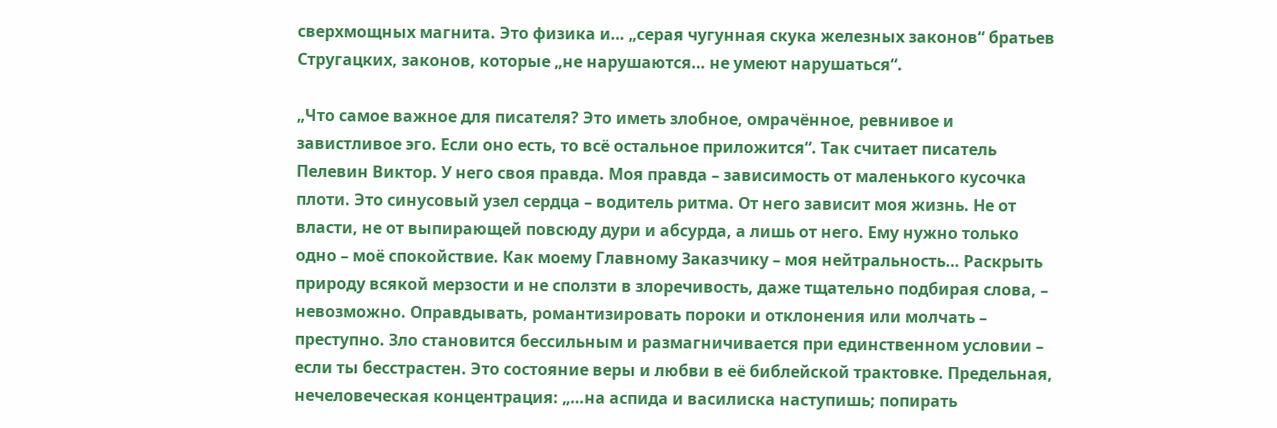сверхмощных магнита. Это физика и… „серая чугунная скука железных законов“ братьев Стругацких, законов, которые „не нарушаются… не умеют нарушаться“.

„Что самое важное для писателя? Это иметь злобное, омрачённое, ревнивое и завистливое эго. Если оно есть, то всё остальное приложится“. Так считает писатель Пелевин Виктор. У него своя правда. Моя правда – зависимость от маленького кусочка плоти. Это синусовый узел сердца – водитель ритма. От него зависит моя жизнь. Не от власти, не от выпирающей повсюду дури и абсурда, а лишь от него. Ему нужно только одно – моё спокойствие. Как моему Главному Заказчику – моя нейтральность… Раскрыть природу всякой мерзости и не сползти в злоречивость, даже тщательно подбирая слова, – невозможно. Оправдывать, романтизировать пороки и отклонения или молчать – преступно. Зло становится бессильным и размагничивается при единственном условии – если ты бесстрастен. Это состояние веры и любви в её библейской трактовке. Предельная, нечеловеческая концентрация: „…на аспида и василиска наступишь; попирать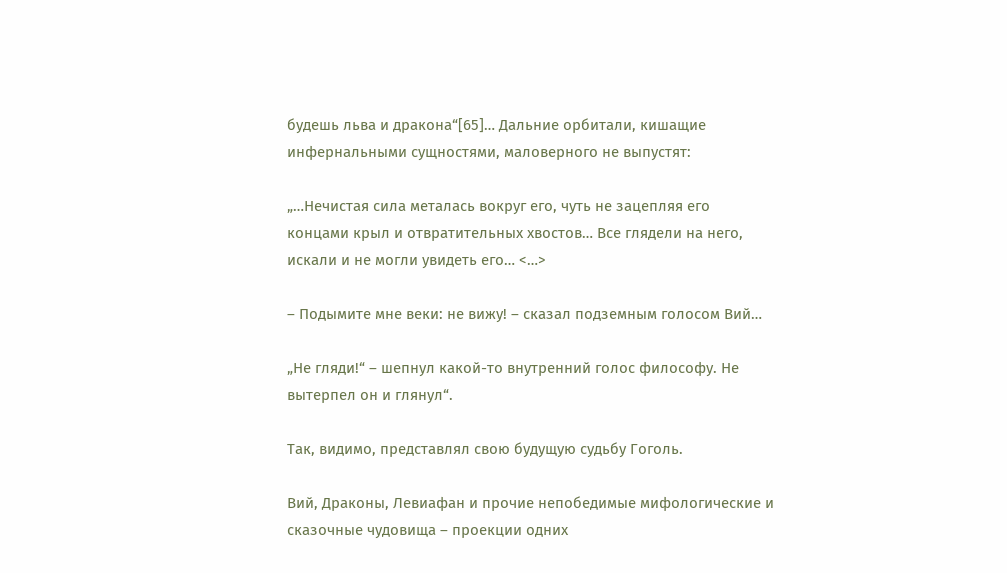будешь льва и дракона“[65]… Дальние орбитали, кишащие инфернальными сущностями, маловерного не выпустят:

„…Нечистая сила металась вокруг его, чуть не зацепляя его концами крыл и отвратительных хвостов… Все глядели на него, искали и не могли увидеть его… <…>

– Подымите мне веки: не вижу! – сказал подземным голосом Вий…

„Не гляди!“ – шепнул какой-то внутренний голос философу. Не вытерпел он и глянул“.

Так, видимо, представлял свою будущую судьбу Гоголь.

Вий, Драконы, Левиафан и прочие непобедимые мифологические и сказочные чудовища – проекции одних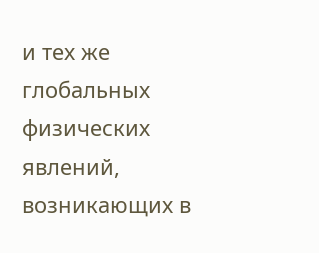и тех же глобальных физических явлений, возникающих в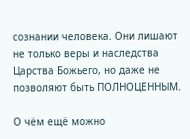сознании человека. Они лишают не только веры и наследства Царства Божьего, но даже не позволяют быть ПОЛНОЦЕННЫМ.

О чём ещё можно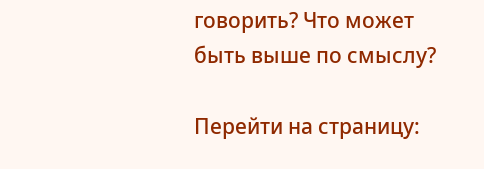говорить? Что может быть выше по смыслу?

Перейти на страницу: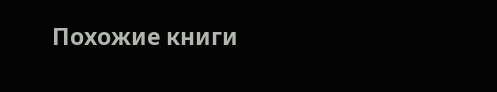Похожие книги